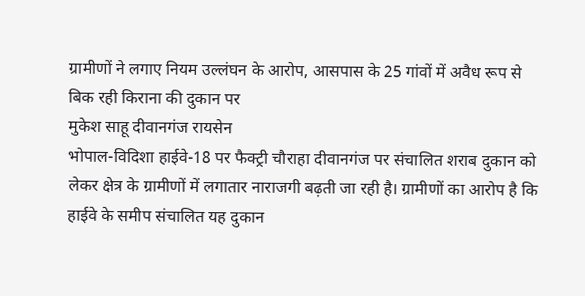ग्रामीणों ने लगाए नियम उल्लंघन के आरोप, आसपास के 25 गांवों में अवैध रूप से बिक रही किराना की दुकान पर
मुकेश साहू दीवानगंज रायसेन
भोपाल-विदिशा हाईवे-18 पर फैक्ट्री चौराहा दीवानगंज पर संचालित शराब दुकान को लेकर क्षेत्र के ग्रामीणों में लगातार नाराजगी बढ़ती जा रही है। ग्रामीणों का आरोप है कि हाईवे के समीप संचालित यह दुकान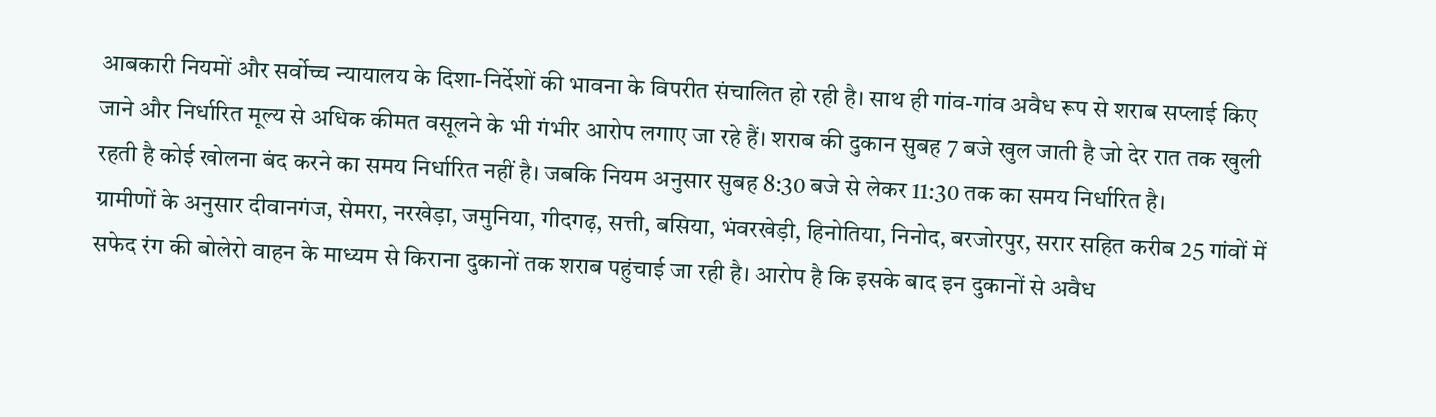आबकारी नियमों और सर्वोच्च न्यायालय के दिशा-निर्देशों की भावना के विपरीत संचालित हो रही है। साथ ही गांव-गांव अवैध रूप से शराब सप्लाई किए जाने और निर्धारित मूल्य से अधिक कीमत वसूलने के भी गंभीर आरोप लगाए जा रहे हैं। शराब की दुकान सुबह 7 बजे खुल जाती है जो देर रात तक खुली रहती है कोई खोलना बंद करने का समय निर्धारित नहीं है। जबकि नियम अनुसार सुबह 8:30 बजे से लेकर 11:30 तक का समय निर्धारित है।
ग्रामीणों के अनुसार दीवानगंज, सेमरा, नरखेड़ा, जमुनिया, गीदगढ़, सत्ती, बसिया, भंवरखेड़ी, हिनोतिया, निनोद, बरजोरपुर, सरार सहित करीब 25 गांवों में सफेद रंग की बोलेरो वाहन के माध्यम से किराना दुकानों तक शराब पहुंचाई जा रही है। आरोप है कि इसके बाद इन दुकानों से अवैध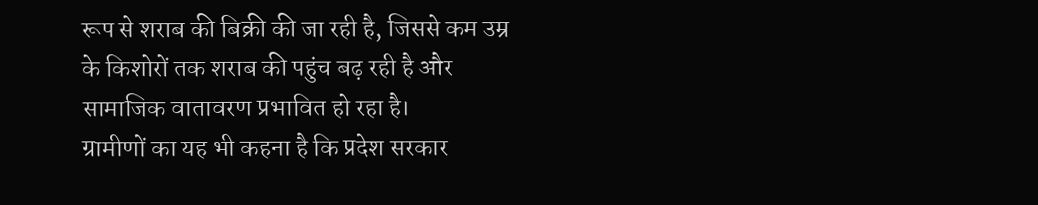रूप से शराब की बिक्री की जा रही है, जिससे कम उम्र के किशोरों तक शराब की पहुंच बढ़ रही है और सामाजिक वातावरण प्रभावित हो रहा है।
ग्रामीणों का यह भी कहना है कि प्रदेश सरकार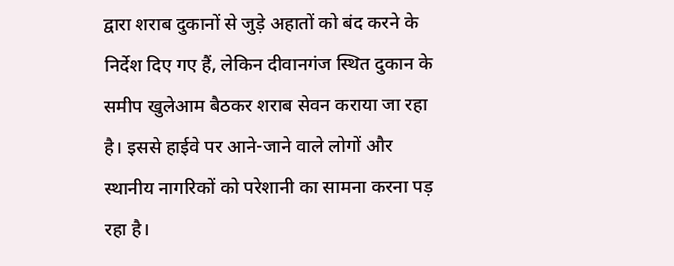द्वारा शराब दुकानों से जुड़े अहातों को बंद करने के निर्देश दिए गए हैं, लेकिन दीवानगंज स्थित दुकान के समीप खुलेआम बैठकर शराब सेवन कराया जा रहा है। इससे हाईवे पर आने-जाने वाले लोगों और स्थानीय नागरिकों को परेशानी का सामना करना पड़ रहा है।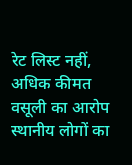रेट लिस्ट नहीं, अधिक कीमत वसूली का आरोप
स्थानीय लोगों का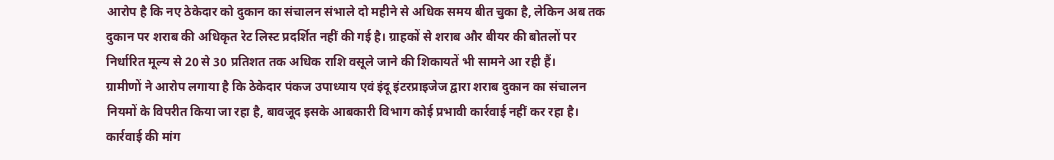आरोप है कि नए ठेकेदार को दुकान का संचालन संभाले दो महीने से अधिक समय बीत चुका है, लेकिन अब तक दुकान पर शराब की अधिकृत रेट लिस्ट प्रदर्शित नहीं की गई है। ग्राहकों से शराब और बीयर की बोतलों पर निर्धारित मूल्य से 20 से 30 प्रतिशत तक अधिक राशि वसूले जाने की शिकायतें भी सामने आ रही हैं।
ग्रामीणों ने आरोप लगाया है कि ठेकेदार पंकज उपाध्याय एवं इंदू इंटरप्राइजेज द्वारा शराब दुकान का संचालन नियमों के विपरीत किया जा रहा है, बावजूद इसके आबकारी विभाग कोई प्रभावी कार्रवाई नहीं कर रहा है।
कार्रवाई की मांग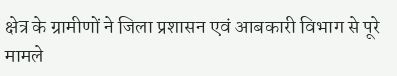क्षेत्र के ग्रामीणों ने जिला प्रशासन एवं आबकारी विभाग से पूरे मामले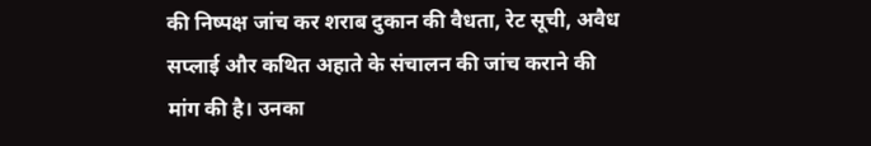की निष्पक्ष जांच कर शराब दुकान की वैधता, रेट सूची, अवैध सप्लाई और कथित अहाते के संचालन की जांच कराने की मांग की है। उनका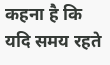कहना है कि यदि समय रहते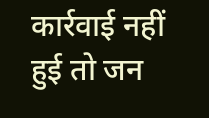कार्रवाई नहीं हुई तो जन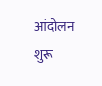आंदोलन शुरू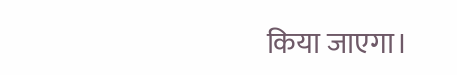किया जाएगा।